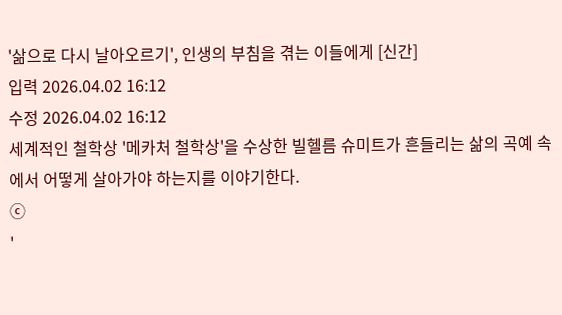'삶으로 다시 날아오르기', 인생의 부침을 겪는 이들에게 [신간]
입력 2026.04.02 16:12
수정 2026.04.02 16:12
세계적인 철학상 '메카처 철학상'을 수상한 빌헬름 슈미트가 흔들리는 삶의 곡예 속에서 어떻게 살아가야 하는지를 이야기한다.
ⓒ
'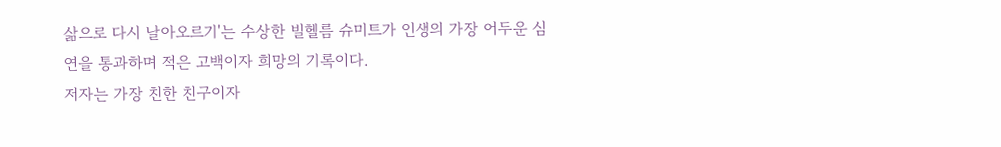삶으로 다시 날아오르기'는 수상한 빌헬름 슈미트가 인생의 가장 어두운 심연을 통과하며 적은 고백이자 희망의 기록이다.
저자는 가장 친한 친구이자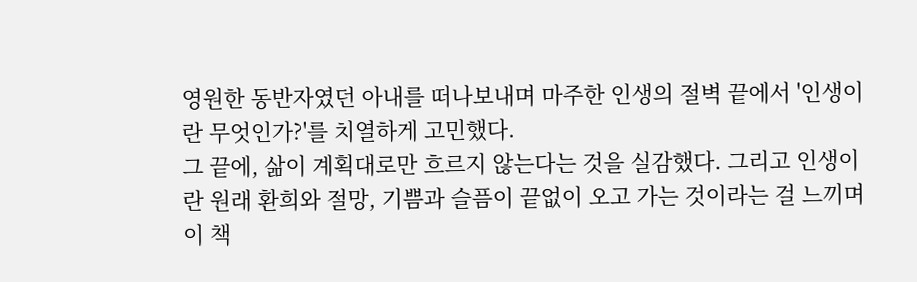영원한 동반자였던 아내를 떠나보내며 마주한 인생의 절벽 끝에서 '인생이란 무엇인가?'를 치열하게 고민했다.
그 끝에, 삶이 계획대로만 흐르지 않는다는 것을 실감했다. 그리고 인생이란 원래 환희와 절망, 기쁨과 슬픔이 끝없이 오고 가는 것이라는 걸 느끼며 이 책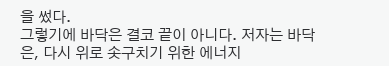을 썼다.
그렇기에 바닥은 결코 끝이 아니다. 저자는 바닥은, 다시 위로 솟구치기 위한 에너지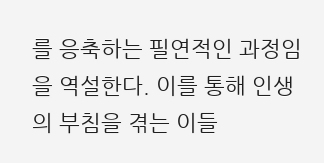를 응축하는 필연적인 과정임을 역설한다. 이를 통해 인생의 부침을 겪는 이들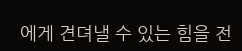에게 견뎌낼 수 있는 힘을 전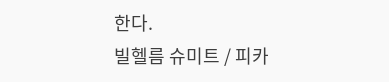한다.
빌헬름 슈미트 / 피카